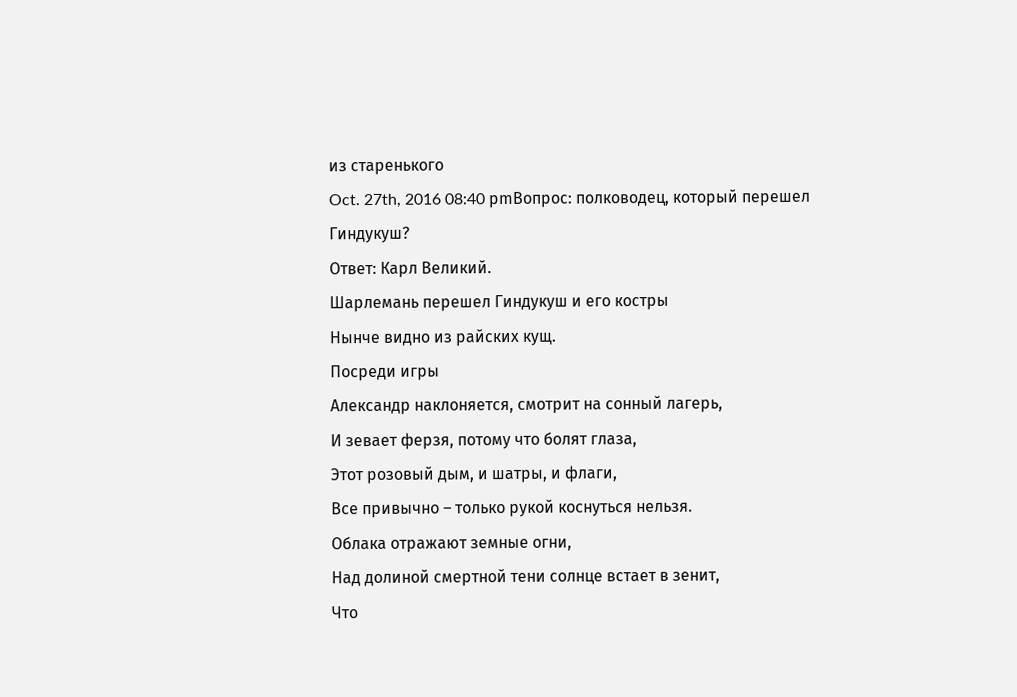из старенького
Oct. 27th, 2016 08:40 pmВопрос: полководец, который перешел Гиндукуш?
Ответ: Карл Великий.
Шарлемань перешел Гиндукуш и его костры
Нынче видно из райских кущ.
Посреди игры
Александр наклоняется, смотрит на сонный лагерь,
И зевает ферзя, потому что болят глаза,
Этот розовый дым, и шатры, и флаги,
Все привычно – только рукой коснуться нельзя.
Облака отражают земные огни,
Над долиной смертной тени солнце встает в зенит,
Что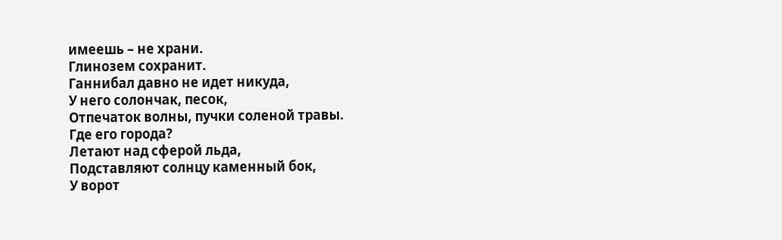имеешь – не храни.
Глинозем сохранит.
Ганнибал давно не идет никуда,
У него солончак, песок,
Отпечаток волны, пучки соленой травы.
Где его города?
Летают над сферой льда,
Подставляют солнцу каменный бок,
У ворот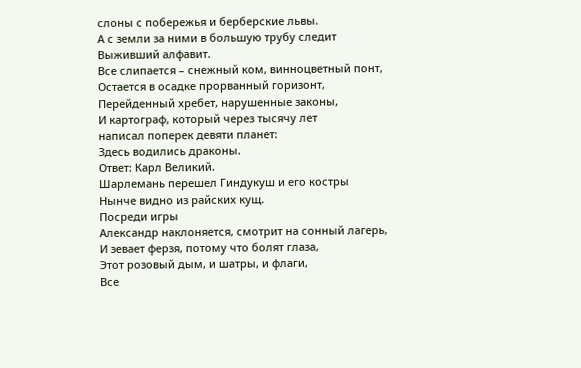слоны с побережья и берберские львы.
А с земли за ними в большую трубу следит
Выживший алфавит.
Все слипается – снежный ком, винноцветный понт,
Остается в осадке прорванный горизонт,
Перейденный хребет, нарушенные законы,
И картограф, который через тысячу лет
написал поперек девяти планет:
Здесь водились драконы.
Ответ: Карл Великий.
Шарлемань перешел Гиндукуш и его костры
Нынче видно из райских кущ.
Посреди игры
Александр наклоняется, смотрит на сонный лагерь,
И зевает ферзя, потому что болят глаза,
Этот розовый дым, и шатры, и флаги,
Все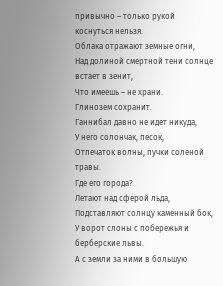привычно – только рукой коснуться нельзя.
Облака отражают земные огни,
Над долиной смертной тени солнце встает в зенит,
Что имеешь – не храни.
Глинозем сохранит.
Ганнибал давно не идет никуда,
У него солончак, песок,
Отпечаток волны, пучки соленой травы.
Где его города?
Летают над сферой льда,
Подставляют солнцу каменный бок,
У ворот слоны с побережья и берберские львы.
А с земли за ними в большую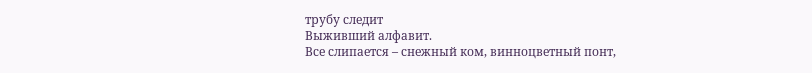трубу следит
Выживший алфавит.
Все слипается – снежный ком, винноцветный понт,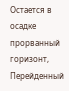Остается в осадке прорванный горизонт,
Перейденный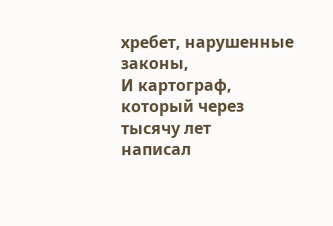хребет, нарушенные законы,
И картограф, который через тысячу лет
написал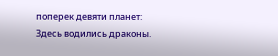поперек девяти планет:
Здесь водились драконы.